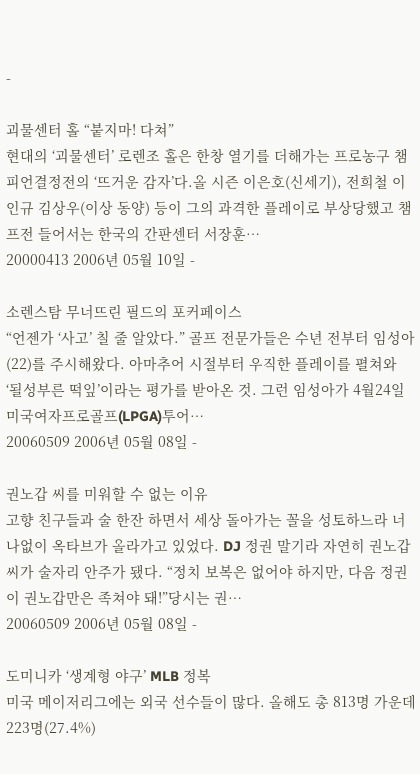-

괴물센터 홀 “붙지마! 다쳐”
현대의 ‘괴물센터’ 로렌조 홀은 한창 열기를 더해가는 프로농구 챔피언결정전의 ‘뜨거운 감자’다.올 시즌 이은호(신세기), 전희철 이인규 김상우(이상 동양) 등이 그의 과격한 플레이로 부상당했고 챔프전 들어서는 한국의 간판센터 서장훈…
20000413 2006년 05월 10일 -

소렌스탐 무너뜨린 필드의 포커페이스
“언젠가 ‘사고’ 칠 줄 알았다.” 골프 전문가들은 수년 전부터 임성아(22)를 주시해왔다. 아마추어 시절부터 우직한 플레이를 펼쳐와 ‘될성부른 떡잎’이라는 평가를 받아온 것. 그런 임성아가 4월24일 미국여자프로골프(LPGA)투어…
20060509 2006년 05월 08일 -

권노갑 씨를 미워할 수 없는 이유
고향 친구들과 술 한잔 하면서 세상 돌아가는 꼴을 성토하느라 너나없이 옥타브가 올라가고 있었다. DJ 정권 말기라 자연히 권노갑 씨가 술자리 안주가 됐다. “정치 보복은 없어야 하지만, 다음 정권이 권노갑만은 족쳐야 돼!”당시는 권…
20060509 2006년 05월 08일 -

도미니카 ‘생계형 야구’ MLB 정복
미국 메이저리그에는 외국 선수들이 많다. 올해도 총 813명 가운데 223명(27.4%)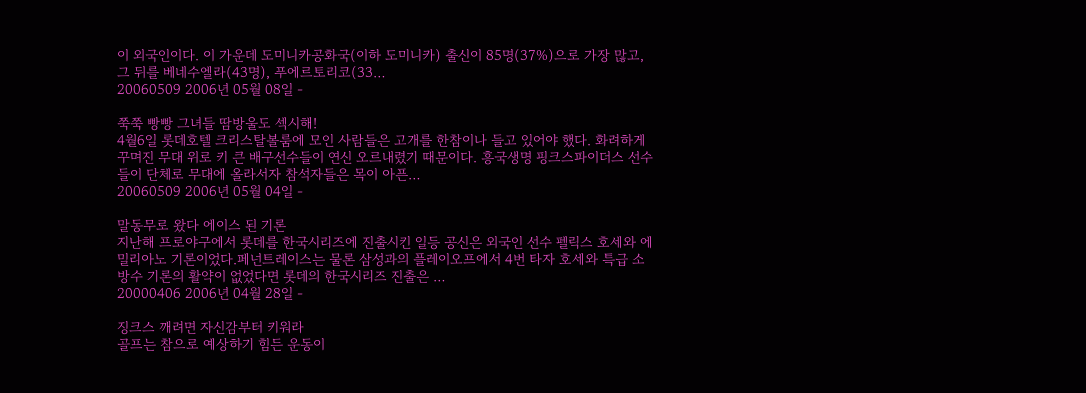이 외국인이다. 이 가운데 도미니카공화국(이하 도미니카) 출신이 85명(37%)으로 가장 많고, 그 뒤를 베네수엘라(43명), 푸에르토리코(33…
20060509 2006년 05월 08일 -

쭉쭉 빵빵 그녀들 땀방울도 섹시해!
4월6일 롯데호텔 크리스탈볼룸에 모인 사람들은 고개를 한참이나 들고 있어야 했다. 화려하게 꾸며진 무대 위로 키 큰 배구선수들이 연신 오르내렸기 때문이다. 흥국생명 핑크스파이더스 선수들이 단체로 무대에 올라서자 참석자들은 목이 아픈…
20060509 2006년 05월 04일 -

말동무로 왔다 에이스 된 기론
지난해 프로야구에서 롯데를 한국시리즈에 진출시킨 일등 공신은 외국인 선수 펠릭스 호세와 에밀리아노 기론이었다.페넌트레이스는 물론 삼성과의 플레이오프에서 4번 타자 호세와 특급 소방수 기론의 활약이 없었다면 롯데의 한국시리즈 진출은 …
20000406 2006년 04월 28일 -

징크스 깨려면 자신감부터 키워라
골프는 참으로 예상하기 힘든 운동이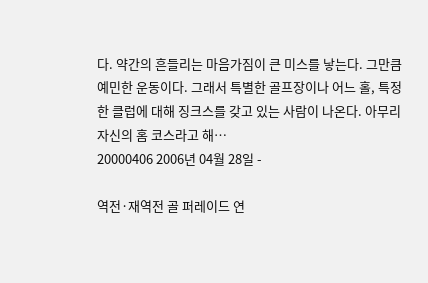다. 약간의 흔들리는 마음가짐이 큰 미스를 낳는다. 그만큼 예민한 운동이다. 그래서 특별한 골프장이나 어느 홀, 특정한 클럽에 대해 징크스를 갖고 있는 사람이 나온다. 아무리 자신의 홈 코스라고 해…
20000406 2006년 04월 28일 -

역전·재역전 골 퍼레이드 연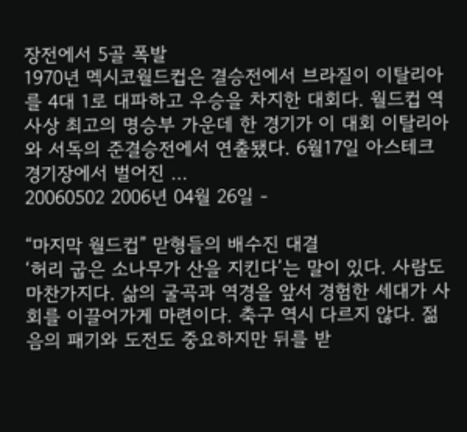장전에서 5골 폭발
1970년 멕시코월드컵은 결승전에서 브라질이 이탈리아를 4대 1로 대파하고 우승을 차지한 대회다. 월드컵 역사상 최고의 명승부 가운데 한 경기가 이 대회 이탈리아와 서독의 준결승전에서 연출됐다. 6월17일 아스테크경기장에서 벌어진 …
20060502 2006년 04월 26일 -

“마지막 월드컵” 맏형들의 배수진 대결
‘허리 굽은 소나무가 산을 지킨다’는 말이 있다. 사람도 마찬가지다. 삶의 굴곡과 역경을 앞서 경험한 세대가 사회를 이끌어가게 마련이다. 축구 역시 다르지 않다. 젊음의 패기와 도전도 중요하지만 뒤를 받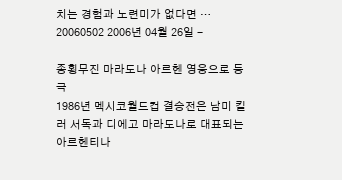치는 경험과 노련미가 없다면 …
20060502 2006년 04월 26일 -

종횡무진 마라도나 아르헨 영웅으로 등극
1986년 멕시코월드컵 결승전은 남미 킬러 서독과 디에고 마라도나로 대표되는 아르헨티나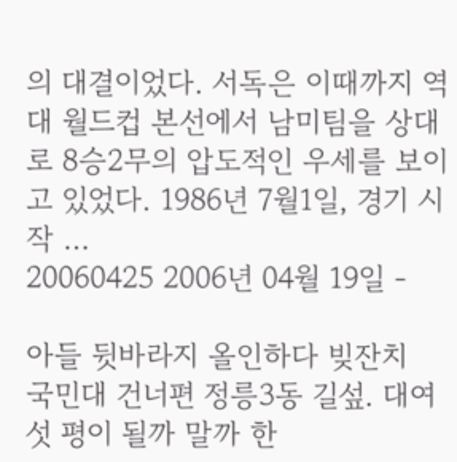의 대결이었다. 서독은 이때까지 역대 월드컵 본선에서 남미팀을 상대로 8승2무의 압도적인 우세를 보이고 있었다. 1986년 7월1일, 경기 시작 …
20060425 2006년 04월 19일 -

아들 뒷바라지 올인하다 빚잔치
국민대 건너편 정릉3동 길섶. 대여섯 평이 될까 말까 한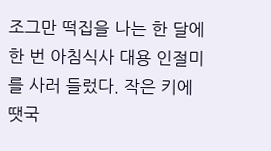조그만 떡집을 나는 한 달에 한 번 아침식사 대용 인절미를 사러 들렀다. 작은 키에 땟국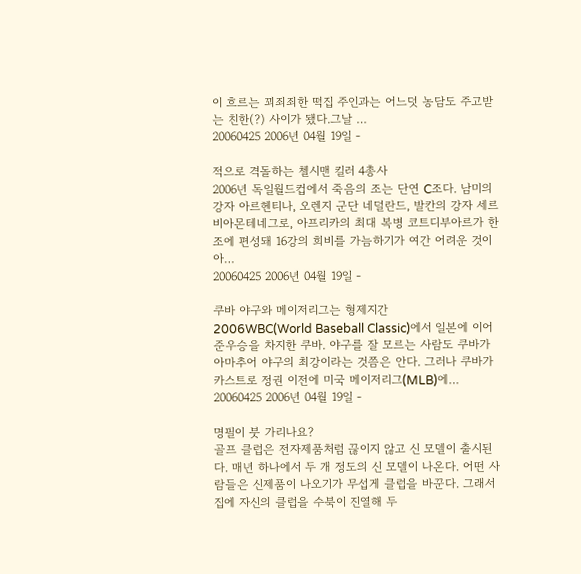이 흐르는 꾀죄죄한 떡집 주인과는 어느덧 농담도 주고받는 친한(?) 사이가 됐다.그날 …
20060425 2006년 04월 19일 -

적으로 격돌하는 첼시맨 킬러 4총사
2006년 독일월드컵에서 죽음의 조는 단연 C조다. 남미의 강자 아르헨티나, 오렌지 군단 네덜란드, 발칸의 강자 세르비아몬테네그로, 아프리카의 최대 복병 코트디부아르가 한 조에 편성돼 16강의 희비를 가늠하기가 여간 어려운 것이 아…
20060425 2006년 04월 19일 -

쿠바 야구와 메이저리그는 형제지간
2006WBC(World Baseball Classic)에서 일본에 이어 준우승을 차지한 쿠바. 야구를 잘 모르는 사람도 쿠바가 아마추어 야구의 최강이라는 것쯤은 안다. 그러나 쿠바가 카스트로 정권 이전에 미국 메이저리그(MLB)에…
20060425 2006년 04월 19일 -

명필이 붓 가리나요?
골프 클럽은 전자제품처럼 끊이지 않고 신 모델이 출시된다. 매년 하나에서 두 개 정도의 신 모델이 나온다. 어떤 사람들은 신제품이 나오기가 무섭게 클럽을 바꾼다. 그래서 집에 자신의 클럽을 수북이 진열해 두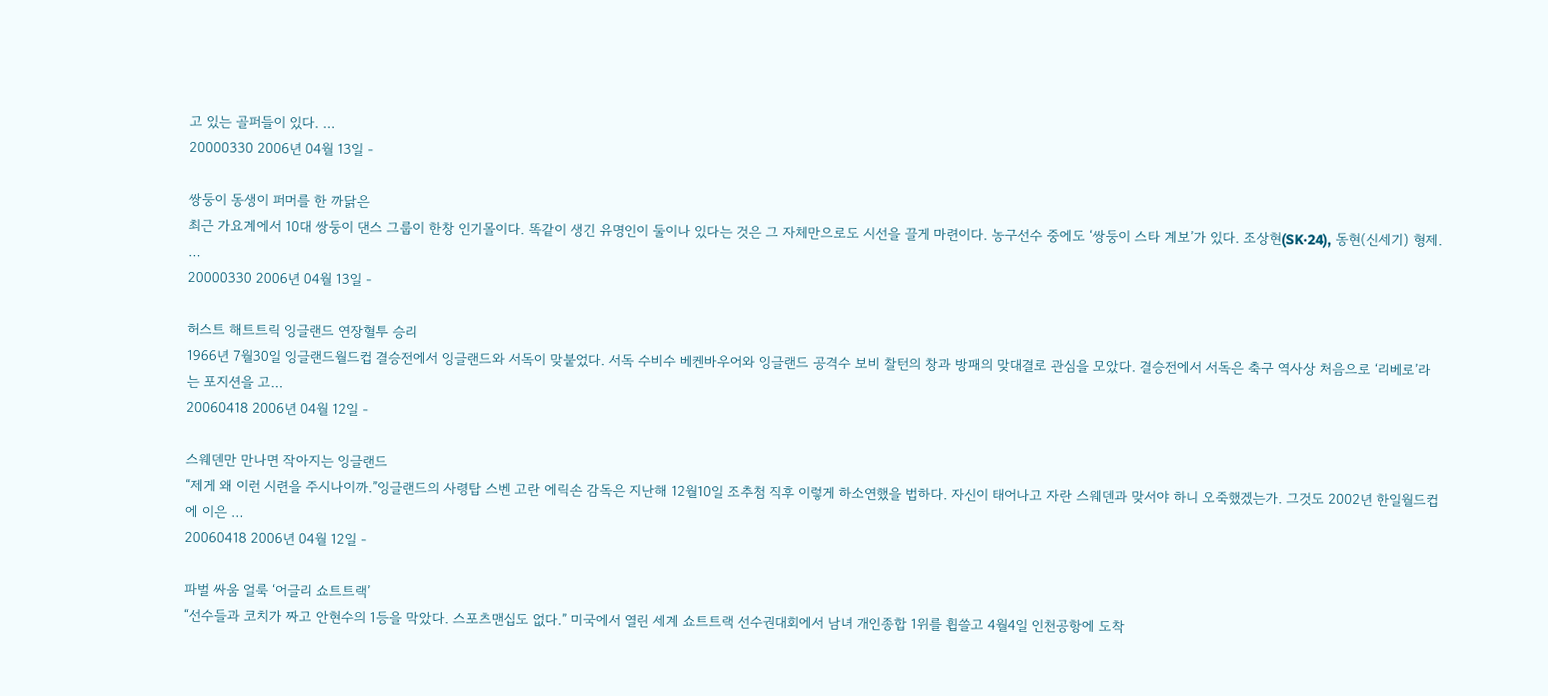고 있는 골퍼들이 있다. …
20000330 2006년 04월 13일 -

쌍둥이 동생이 퍼머를 한 까닭은
최근 가요계에서 10대 쌍둥이 댄스 그룹이 한창 인기몰이다. 똑같이 생긴 유명인이 둘이나 있다는 것은 그 자체만으로도 시선을 끌게 마련이다. 농구선수 중에도 ‘쌍둥이 스타 계보’가 있다. 조상현(SK·24), 동현(신세기) 형제. …
20000330 2006년 04월 13일 -

허스트 해트트릭 잉글랜드 연장혈투 승리
1966년 7월30일 잉글랜드월드컵 결승전에서 잉글랜드와 서독이 맞붙었다. 서독 수비수 베켄바우어와 잉글랜드 공격수 보비 찰턴의 창과 방패의 맞대결로 관심을 모았다. 결승전에서 서독은 축구 역사상 처음으로 ‘리베로’라는 포지션을 고…
20060418 2006년 04월 12일 -

스웨덴만 만나면 작아지는 잉글랜드
“제게 왜 이런 시련을 주시나이까.”잉글랜드의 사령탑 스벤 고란 에릭손 감독은 지난해 12월10일 조추첨 직후 이렇게 하소연했을 법하다. 자신이 태어나고 자란 스웨덴과 맞서야 하니 오죽했겠는가. 그것도 2002년 한일월드컵에 이은 …
20060418 2006년 04월 12일 -

파벌 싸움 얼룩 ‘어글리 쇼트트랙’
“선수들과 코치가 짜고 안현수의 1등을 막았다. 스포츠맨십도 없다.” 미국에서 열린 세계 쇼트트랙 선수권대회에서 남녀 개인종합 1위를 휩쓸고 4월4일 인천공항에 도착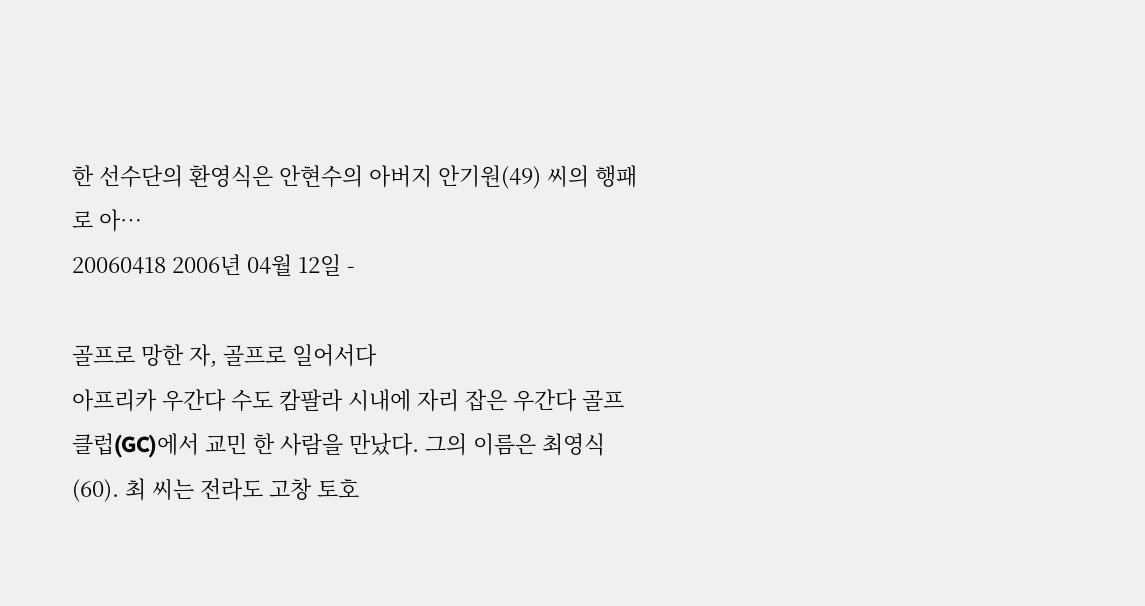한 선수단의 환영식은 안현수의 아버지 안기원(49) 씨의 행패로 아…
20060418 2006년 04월 12일 -

골프로 망한 자, 골프로 일어서다
아프리카 우간다 수도 캄팔라 시내에 자리 잡은 우간다 골프클럽(GC)에서 교민 한 사람을 만났다. 그의 이름은 최영식(60). 최 씨는 전라도 고창 토호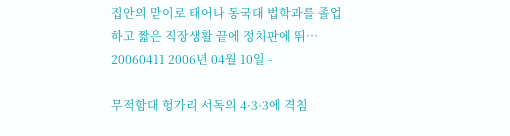집안의 맏이로 태어나 동국대 법학과를 졸업하고 짧은 직장생활 끝에 정치판에 뛰…
20060411 2006년 04월 10일 -

무적함대 헝가리 서독의 4·3·3에 격침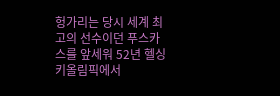헝가리는 당시 세계 최고의 선수이던 푸스카스를 앞세워 52년 헬싱키올림픽에서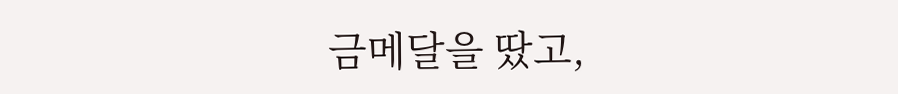금메달을 땄고,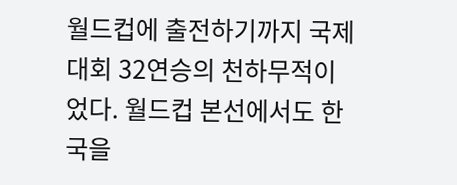월드컵에 출전하기까지 국제대회 32연승의 천하무적이었다. 월드컵 본선에서도 한국을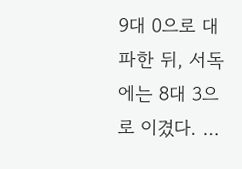9대 0으로 대파한 뒤, 서독에는 8대 3으로 이겼다. …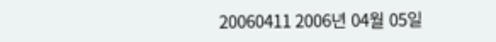20060411 2006년 04월 05일